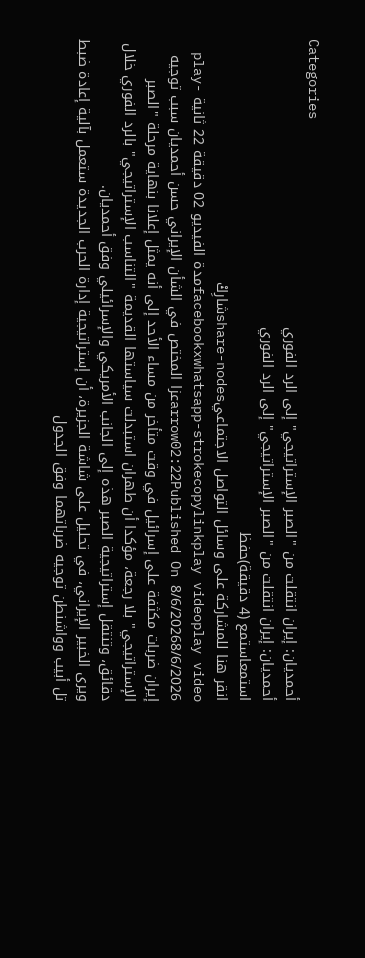Categories
أحمديان: إيران انتقلت من "الصبر الإستراتيجي" إلى الرد الفوري
أحمديان: إيران انتقلت من "الصبر الإستراتيجي" إلى الرد الفوري
استمعاستمع (4 دقيقة)حفظ
انقر هنا للمشاركة على وسائل التواصل الاجتماعيshare-nodesشارِكْ
facebookxwhatsapp-strokecopylinkplay videoplay videoمدة الفيديو 02 دقيقة 22 ثانية play-arrow02:22Published On 8/6/20268/6/2026عزا المختص في الشأن الإيراني حسن أحمديان سبب توجيه إيران ضربات مكثفة على إسرائيل في وقت متأخر من مساء الأحد إلى أنه يمثل إعلانا بنهاية مرحلة "الصبر الإستراتيجي" بلا رجعة، مؤكدا أن طهران استبدلت سياستها القديمة "التناسب الإستراتيجي" بالرد الفوري خلال دقائق، وتنتقل إستراتيجية الصبر هذه إلى الجانب الأمريكي والإسرائيلي وفق أحمديان.
ويرى الخبير الإيراني، في تحليل على شاشة الجزيرة، أن إستراتيجية إدارة الحرب الجديدة ستعمل بآلية إعادة ضبط تل أبيب وواشنطن توجيه ضرباتهما وفق الجدول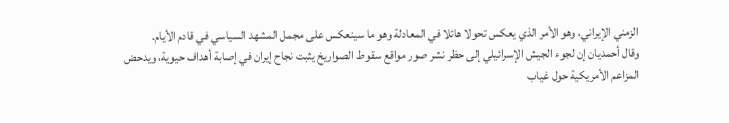الزمني الإيراني، وهو الأمر الذي يعكس تحولا هائلا في المعادلة وهو ما سينعكس على مجمل المشهد السياسي في قادم الأيام.
وقال أحمديان إن لجوء الجيش الإسرائيلي إلى حظر نشر صور مواقع سقوط الصواريخ يثبت نجاح إيران في إصابة أهداف حيوية، ويدحض المزاعم الأمريكية حول غياب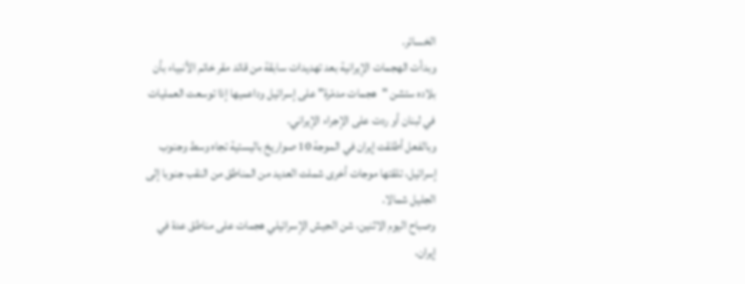الخسائر.
وبدأت الهجمات الإيرانية بعد تهديدات سابقة من قائد مقر خاتم الأنبياء بأن بلاده ستشن "هجمات مدمّرة" على إسرائيل وداعميها إذا توسعت العمليات في لبنان أو ردت على الإجراء الإيراني.
وبالفعل أطلقت إيران في الموجة 10 صواريخ باليستية تجاه وسط وجنوب إسرائيل، تلقتها موجات أخرى شملت العديد من المناطق من النقب جنوبا إلى الجليل شمالا.
وصباح اليوم الاثنين، شن الجيش الإسرائيلي هجمات على مناطق عدة في إيران،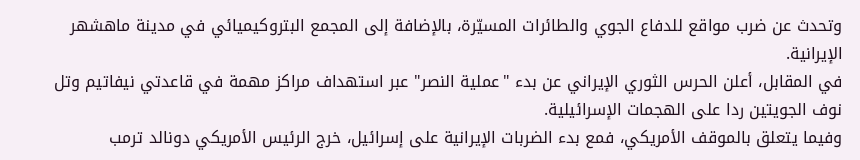وتحدث عن ضرب مواقع للدفاع الجوي والطائرات المسيّرة، بالإضافة إلى المجمع البتروكيميائي في مدينة ماهشهر الإيرانية.
في المقابل، أعلن الحرس الثوري الإيراني عن بدء "عملية النصر" عبر استهداف مراكز مهمة في قاعدتي نيفاتيم وتل نوف الجويتين ردا على الهجمات الإسرائيلية.
وفيما يتعلق بالموقف الأمريكي، فمع بدء الضربات الإيرانية على إسرائيل، خرج الرئيس الأمريكي دونالد ترمب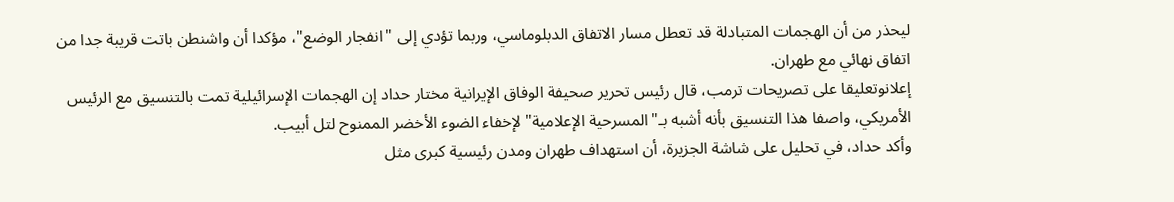ليحذر من أن الهجمات المتبادلة قد تعطل مسار الاتفاق الدبلوماسي، وربما تؤدي إلى "انفجار الوضع"، مؤكدا أن واشنطن باتت قريبة جدا من اتفاق نهائي مع طهران.
إعلانوتعليقا على تصريحات ترمب، قال رئيس تحرير صحيفة الوفاق الإيرانية مختار حداد إن الهجمات الإسرائيلية تمت بالتنسيق مع الرئيس الأمريكي، واصفا هذا التنسيق بأنه أشبه بـ"المسرحية الإعلامية" لإخفاء الضوء الأخضر الممنوح لتل أبيب.
وأكد حداد، في تحليل على شاشة الجزيرة، أن استهداف طهران ومدن رئيسية كبرى مثل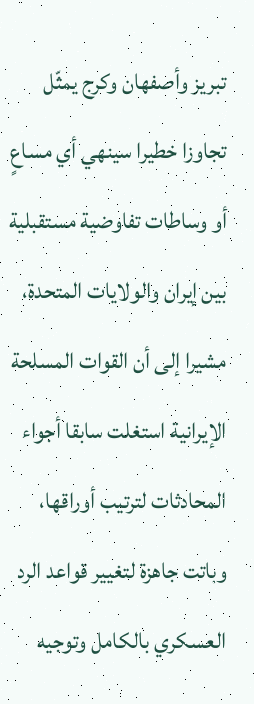تبريز وأصفهان وكرج يمثّل تجاوزا خطيرا سينهي أي مساعٍ أو وساطات تفاوضية مستقبلية بين إيران والولايات المتحدة، مشيرا إلى أن القوات المسلحة الإيرانية استغلت سابقا أجواء المحادثات لترتيب أوراقها، وباتت جاهزة لتغيير قواعد الرد العسكري بالكامل وتوجيه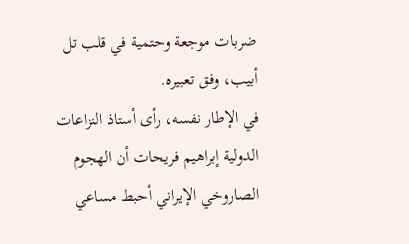ضربات موجعة وحتمية في قلب تل أبيب، وفق تعبيره.
في الإطار نفسه، رأى أستاذ النزاعات الدولية إبراهيم فريحات أن الهجوم الصاروخي الإيراني أحبط مساعي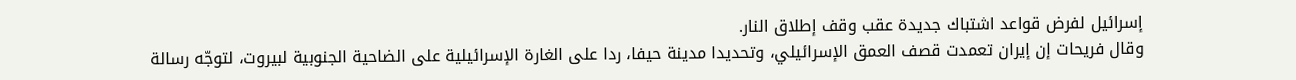إسرائيل لفرض قواعد اشتباك جديدة عقب وقف إطلاق النار.
وقال فريحات إن إيران تعمدت قصف العمق الإسرائيلي، وتحديدا مدينة حيفا، ردا على الغارة الإسرائيلية على الضاحية الجنوبية لبيروت، لتوجّه رسالة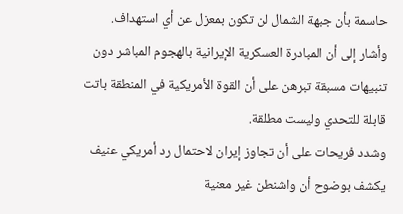حاسمة بأن جبهة الشمال لن تكون بمعزل عن أي استهداف.
وأشار إلى أن المبادرة العسكرية الإيرانية بالهجوم المباشر دون تنبيهات مسبقة تبرهن على أن القوة الأمريكية في المنطقة باتت قابلة للتحدي وليست مطلقة.
وشدد فريحات على أن تجاوز إيران لاحتمال رد أمريكي عنيف يكشف بوضوح أن واشنطن غير معنية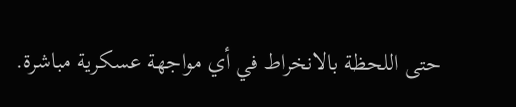حتى اللحظة بالانخراط في أي مواجهة عسكرية مباشرة.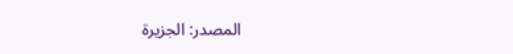المصدر: الجزيرة